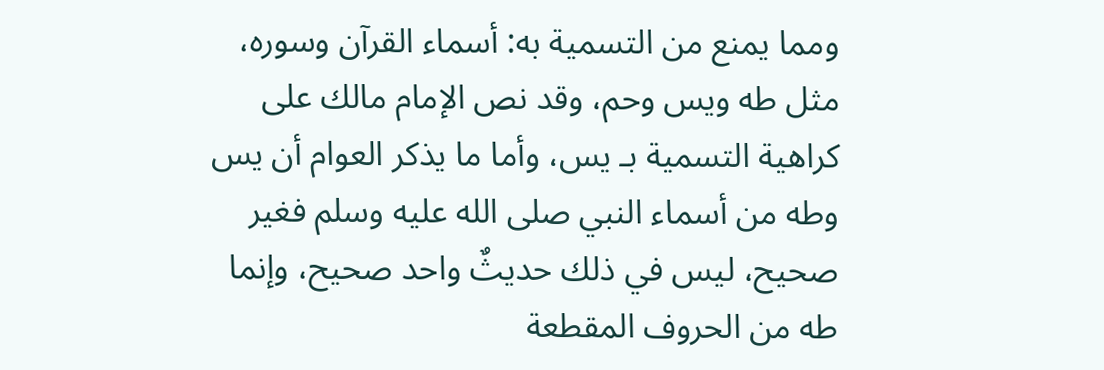ومما يمنع من التسمية به: أسماء القرآن وسوره، مثل طه ويس وحم، وقد نص الإمام مالك على كراهية التسمية بـ يس، وأما ما يذكر العوام أن يس وطه من أسماء النبي صلى الله عليه وسلم فغير صحيح، ليس في ذلك حديثٌ واحد صحيح، وإنما طه من الحروف المقطعة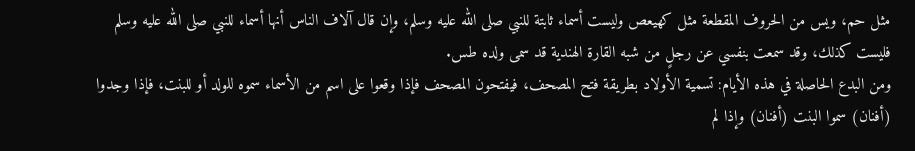مثل حم، ويس من الحروف المقطعة مثل كهيعص وليست أسماء ثابتة للنبي صلى الله عليه وسلم، وإن قال آلاف الناس أنها أسماء للنبي صلى الله عليه وسلم فليست كذلك، وقد سمعت بنفسي عن رجلٍ من شبه القارة الهندية قد سمى ولده طس.
ومن البدع الحاصلة في هذه الأيام: تسمية الأولاد بطريقة فتح المصحف، فيفتحون المصحف فإذا وقعوا على اسم من الأسماء سموه للولد أو للبنت، فإذا وجدوا (أفنان) سموا البنت (أفنان) وإذا لم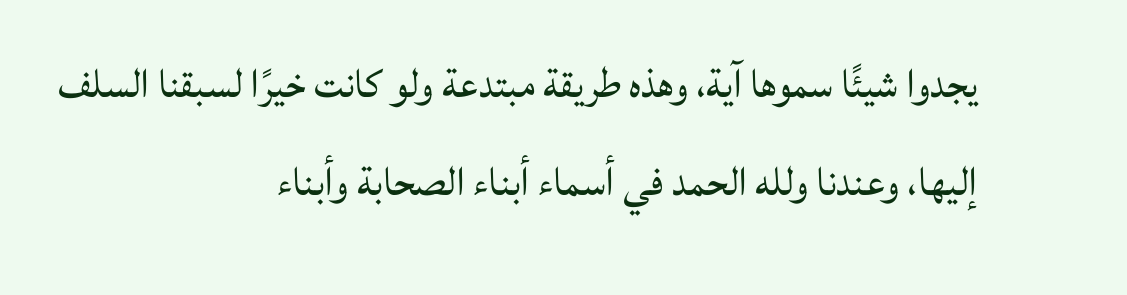يجدوا شيئًا سموها آية، وهذه طريقة مبتدعة ولو كانت خيرًا لسبقنا السلف إليها، وعندنا ولله الحمد في أسماء أبناء الصحابة وأبناء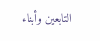التابعين وأبناء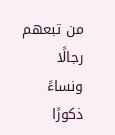من تبعهم رجالًا ونساءً ذكورًا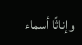وإناثًا أسماء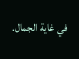في غاية الجمال.